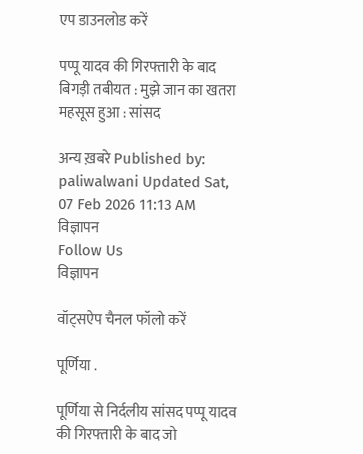एप डाउनलोड करें

पप्पू यादव की गिरफ्तारी के बाद बिगड़ी तबीयत : मुझे जान का खतरा महसूस हुआ : सांसद

अन्य ख़बरे Published by: paliwalwani Updated Sat, 07 Feb 2026 11:13 AM
विज्ञापन
Follow Us
विज्ञापन

वॉट्सऐप चैनल फॉलो करें

पूर्णिया .

पूर्णिया से निर्दलीय सांसद पप्पू यादव की गिरफ्तारी के बाद जो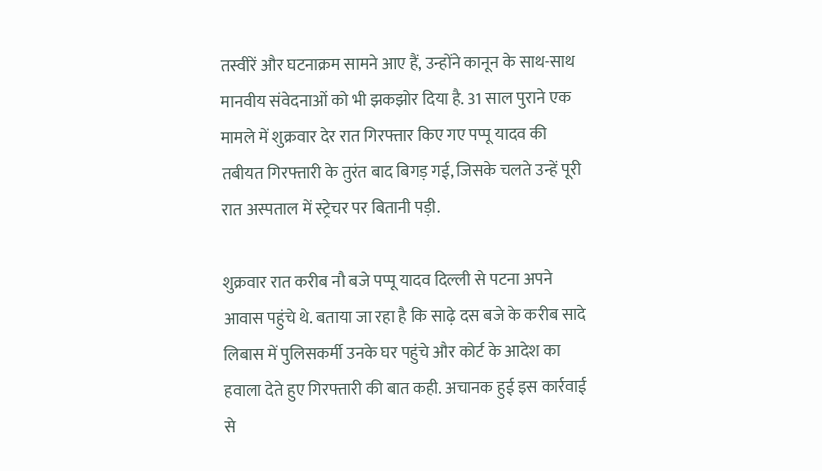तस्वीरें और घटनाक्रम सामने आए हैं, उन्होंने कानून के साथ-साथ मानवीय संवेदनाओं को भी झकझोर दिया है. 31 साल पुराने एक मामले में शुक्रवार देर रात गिरफ्तार किए गए पप्पू यादव की तबीयत गिरफ्तारी के तुरंत बाद बिगड़ गई, जिसके चलते उन्हें पूरी रात अस्पताल में स्ट्रेचर पर बितानी पड़ी.

शुक्रवार रात करीब नौ बजे पप्पू यादव दिल्ली से पटना अपने आवास पहुंचे थे. बताया जा रहा है कि साढ़े दस बजे के करीब सादे लिबास में पुलिसकर्मी उनके घर पहुंचे और कोर्ट के आदेश का हवाला देते हुए गिरफ्तारी की बात कही. अचानक हुई इस कार्रवाई से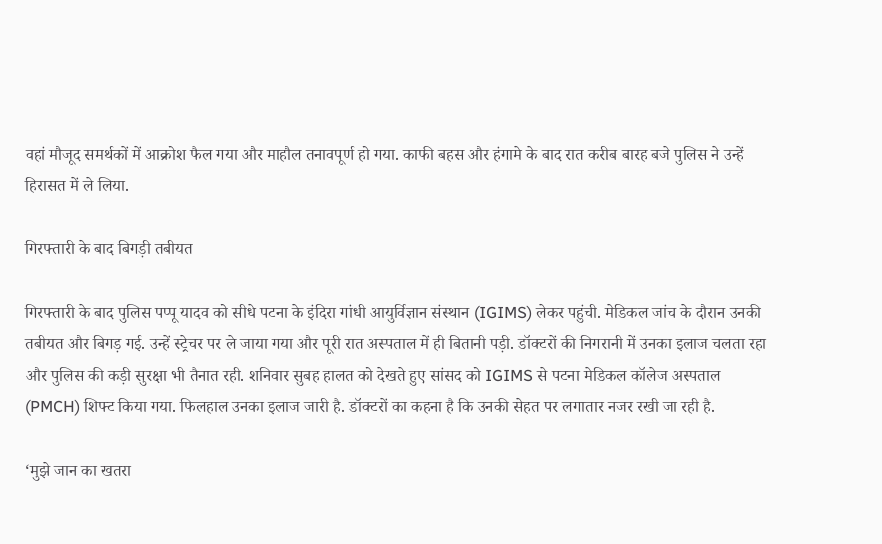वहां मौजूद समर्थकों में आक्रोश फैल गया और माहौल तनावपूर्ण हो गया. काफी बहस और हंगामे के बाद रात करीब बारह बजे पुलिस ने उन्हें हिरासत में ले लिया.

गिरफ्तारी के बाद बिगड़ी तबीयत

गिरफ्तारी के बाद पुलिस पप्पू यादव को सीधे पटना के इंदिरा गांधी आयुर्विज्ञान संस्थान (IGIMS) लेकर पहुंची. मेडिकल जांच के दौरान उनकी तबीयत और बिगड़ गई. उन्हें स्ट्रेचर पर ले जाया गया और पूरी रात अस्पताल में ही बितानी पड़ी. डॉक्टरों की निगरानी में उनका इलाज चलता रहा और पुलिस की कड़ी सुरक्षा भी तैनात रही. शनिवार सुबह हालत को देखते हुए सांसद को IGIMS से पटना मेडिकल कॉलेज अस्पताल (PMCH) शिफ्ट किया गया. फिलहाल उनका इलाज जारी है. डॉक्टरों का कहना है कि उनकी सेहत पर लगातार नजर रखी जा रही है.

‘मुझे जान का खतरा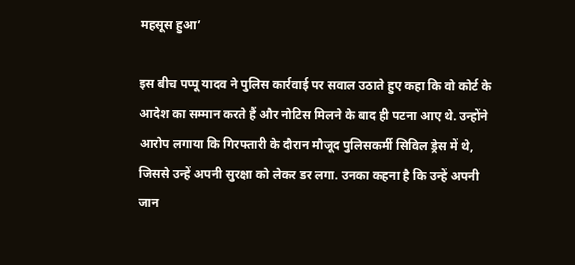महसूस हुआ’

इस बीच पप्पू यादव ने पुलिस कार्रवाई पर सवाल उठाते हुए कहा कि वो कोर्ट के आदेश का सम्मान करते हैं और नोटिस मिलने के बाद ही पटना आए थे. उन्होंने आरोप लगाया कि गिरफ्तारी के दौरान मौजूद पुलिसकर्मी सिविल ड्रेस में थे, जिससे उन्हें अपनी सुरक्षा को लेकर डर लगा. उनका कहना है कि उन्हें अपनी जान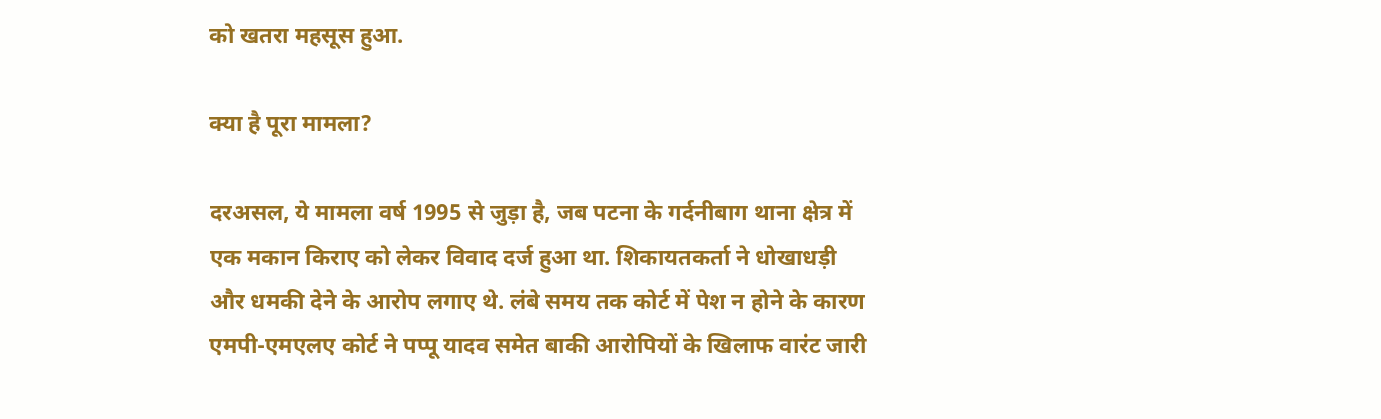को खतरा महसूस हुआ.

क्या है पूरा मामला?

दरअसल, ये मामला वर्ष 1995 से जुड़ा है, जब पटना के गर्दनीबाग थाना क्षेत्र में एक मकान किराए को लेकर विवाद दर्ज हुआ था. शिकायतकर्ता ने धोखाधड़ी और धमकी देने के आरोप लगाए थे. लंबे समय तक कोर्ट में पेश न होने के कारण एमपी-एमएलए कोर्ट ने पप्पू यादव समेत बाकी आरोपियों के खिलाफ वारंट जारी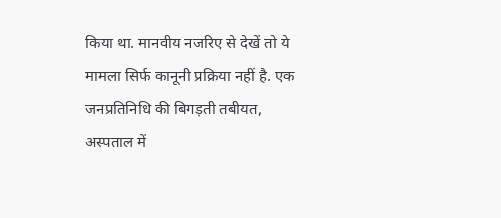किया था. मानवीय नजरिए से देखें तो ये मामला सिर्फ कानूनी प्रक्रिया नहीं है. एक जनप्रतिनिधि की बिगड़ती तबीयत, अस्पताल में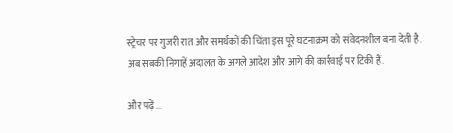स्ट्रेचर पर गुजरी रात और समर्थकों की चिंता इस पूरे घटनाक्रम को संवेदनशील बना देती है. अब सबकी निगाहें अदालत के अगले आदेश और आगे की कार्रवाई पर टिकी हैं.

और पढ़ें...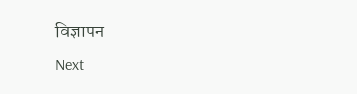विज्ञापन
Next